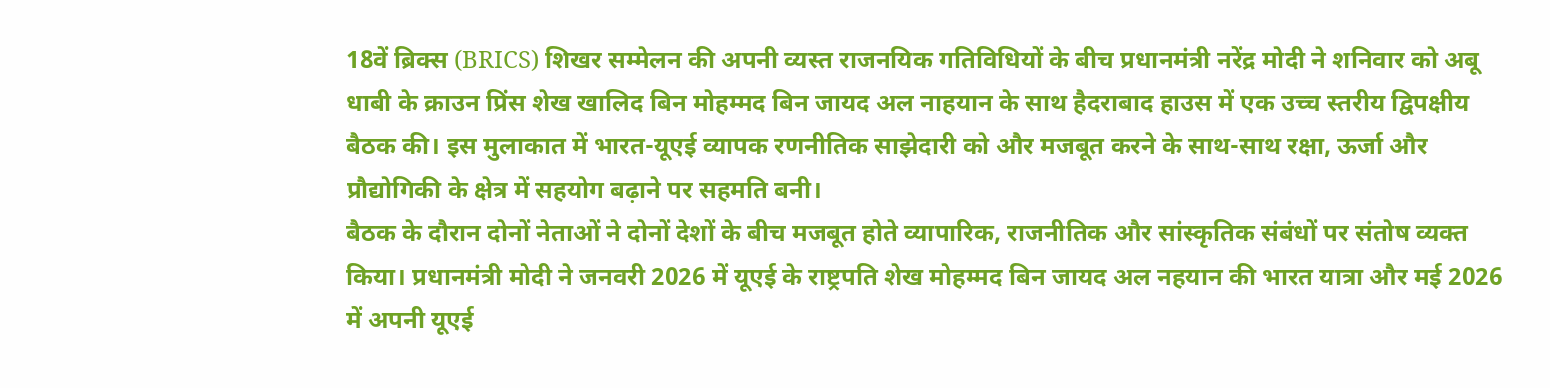18वें ब्रिक्स (BRICS) शिखर सम्मेलन की अपनी व्यस्त राजनयिक गतिविधियों के बीच प्रधानमंत्री नरेंद्र मोदी ने शनिवार को अबू धाबी के क्राउन प्रिंस शेख खालिद बिन मोहम्मद बिन जायद अल नाहयान के साथ हैदराबाद हाउस में एक उच्च स्तरीय द्विपक्षीय बैठक की। इस मुलाकात में भारत-यूएई व्यापक रणनीतिक साझेदारी को और मजबूत करने के साथ-साथ रक्षा, ऊर्जा और प्रौद्योगिकी के क्षेत्र में सहयोग बढ़ाने पर सहमति बनी।
बैठक के दौरान दोनों नेताओं ने दोनों देशों के बीच मजबूत होते व्यापारिक, राजनीतिक और सांस्कृतिक संबंधों पर संतोष व्यक्त किया। प्रधानमंत्री मोदी ने जनवरी 2026 में यूएई के राष्ट्रपति शेख मोहम्मद बिन जायद अल नहयान की भारत यात्रा और मई 2026 में अपनी यूएई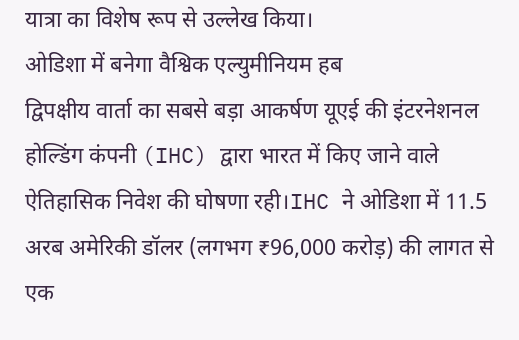यात्रा का विशेष रूप से उल्लेख किया।
ओडिशा में बनेगा वैश्विक एल्युमीनियम हब
द्विपक्षीय वार्ता का सबसे बड़ा आकर्षण यूएई की इंटरनेशनल होल्डिंग कंपनी (IHC) द्वारा भारत में किए जाने वाले ऐतिहासिक निवेश की घोषणा रही।IHC ने ओडिशा में 11.5 अरब अमेरिकी डॉलर (लगभग ₹96,000 करोड़) की लागत से एक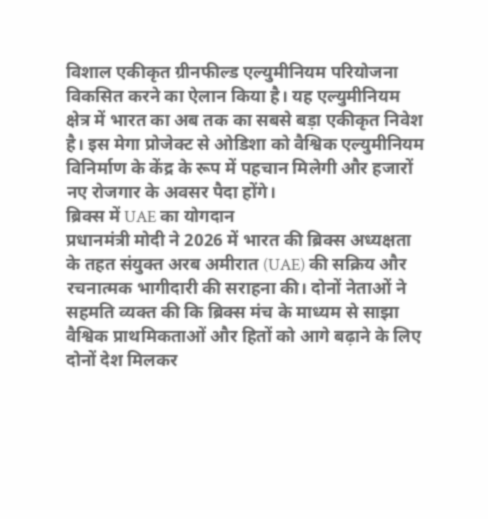विशाल एकीकृत ग्रीनफील्ड एल्युमीनियम परियोजना विकसित करने का ऐलान किया है। यह एल्युमीनियम क्षेत्र में भारत का अब तक का सबसे बड़ा एकीकृत निवेश है। इस मेगा प्रोजेक्ट से ओडिशा को वैश्विक एल्युमीनियम विनिर्माण के केंद्र के रूप में पहचान मिलेगी और हजारों नए रोजगार के अवसर पैदा होंगे।
ब्रिक्स में UAE का योगदान
प्रधानमंत्री मोदी ने 2026 में भारत की ब्रिक्स अध्यक्षता के तहत संयुक्त अरब अमीरात (UAE) की सक्रिय और रचनात्मक भागीदारी की सराहना की। दोनों नेताओं ने सहमति व्यक्त की कि ब्रिक्स मंच के माध्यम से साझा वैश्विक प्राथमिकताओं और हितों को आगे बढ़ाने के लिए दोनों देश मिलकर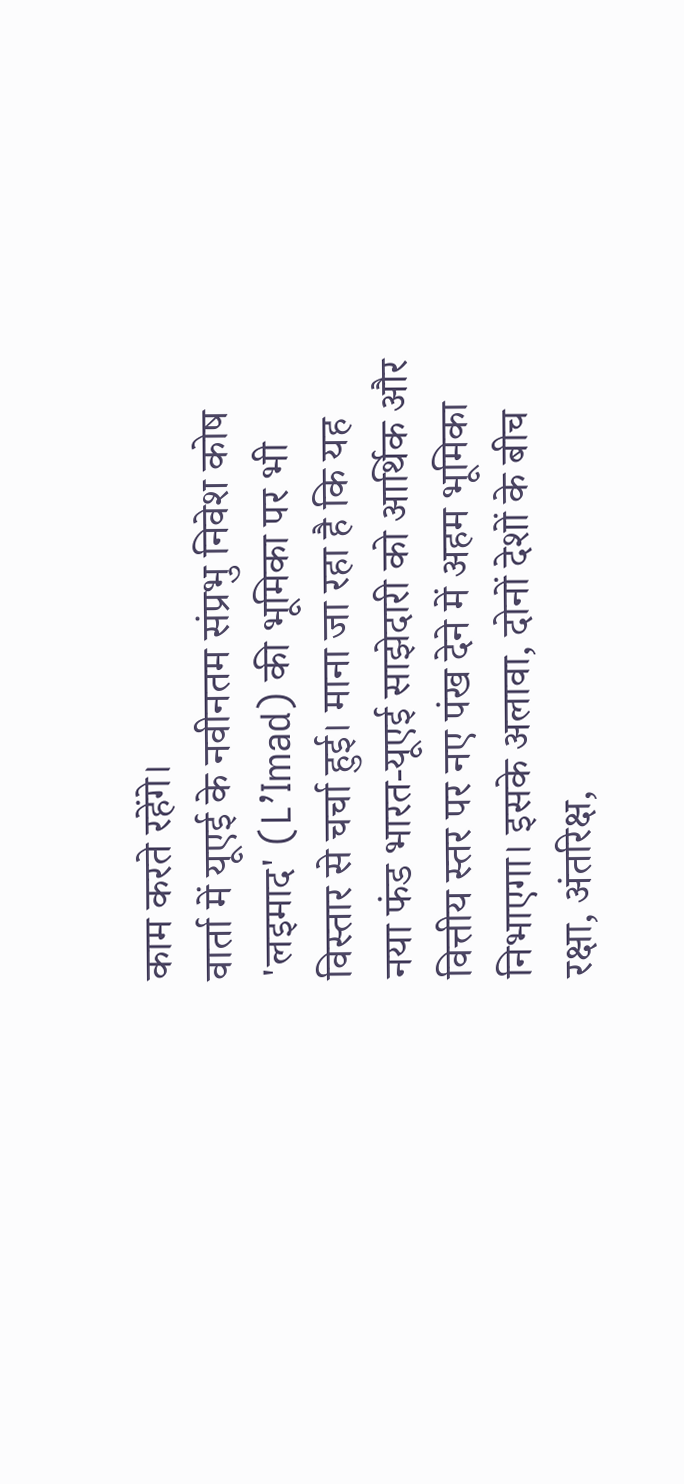काम करते रहेंगे।
वार्ता में यूएई के नवीनतम संप्रभु निवेश कोष 'लइमाद' (L’Imad) की भूमिका पर भी विस्तार से चर्चा हुई। माना जा रहा है कि यह नया फंड भारत-यूएई साझेदारी को आर्थिक और वित्तीय स्तर पर नए पंख देने में अहम भूमिका निभाएगा। इसके अलावा, दोनों देशों के बीच रक्षा, अंतरिक्ष,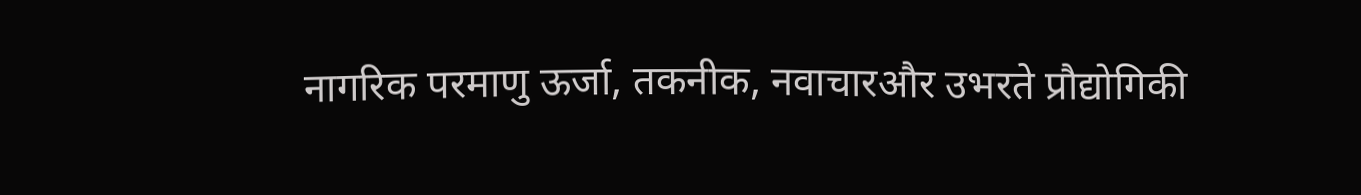नागरिक परमाणु ऊर्जा, तकनीक, नवाचारऔर उभरते प्रौद्योगिकी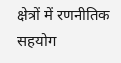क्षेत्रों में रणनीतिक सहयोग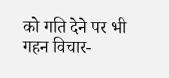को गति देने पर भी गहन विचार-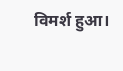विमर्श हुआ।